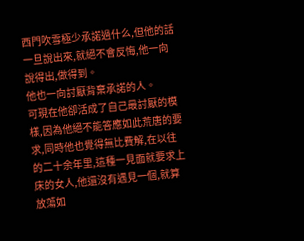西門吹雪極少承諾過什么,但他的話一旦說出來,就絕不會反悔,他一向說得出,做得到。
他也一向討厭背棄承諾的人。
可現在他卻活成了自己最討厭的模樣,因為他絕不能答應如此荒唐的要求,同時他也覺得無比費解,在以往的二十余年里,這種一見面就要求上床的女人,他還沒有遇見一個,就算放蕩如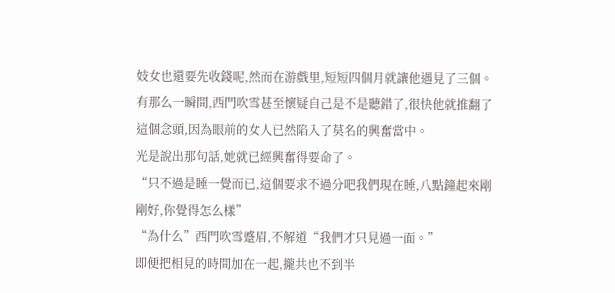妓女也還要先收錢呢,然而在游戲里,短短四個月就讓他遇見了三個。
有那么一瞬間,西門吹雪甚至懷疑自己是不是聽錯了,很快他就推翻了這個念頭,因為眼前的女人已然陷入了莫名的興奮當中。
光是說出那句話,她就已經興奮得要命了。
“只不過是睡一覺而已,這個要求不過分吧我們現在睡,八點鐘起來剛剛好,你覺得怎么樣”
“為什么”西門吹雪蹙眉,不解道“我們才只見過一面。”
即便把相見的時間加在一起,攏共也不到半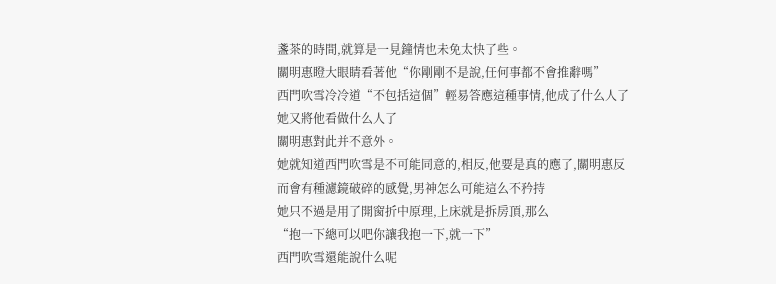盞茶的時間,就算是一見鐘情也未免太快了些。
關明惠瞪大眼睛看著他“你剛剛不是說,任何事都不會推辭嗎”
西門吹雪冷冷道“不包括這個”輕易答應這種事情,他成了什么人了她又將他看做什么人了
關明惠對此并不意外。
她就知道西門吹雪是不可能同意的,相反,他要是真的應了,關明惠反而會有種濾鏡破碎的感覺,男神怎么可能這么不矜持
她只不過是用了開窗折中原理,上床就是拆房頂,那么
“抱一下總可以吧你讓我抱一下,就一下”
西門吹雪還能說什么呢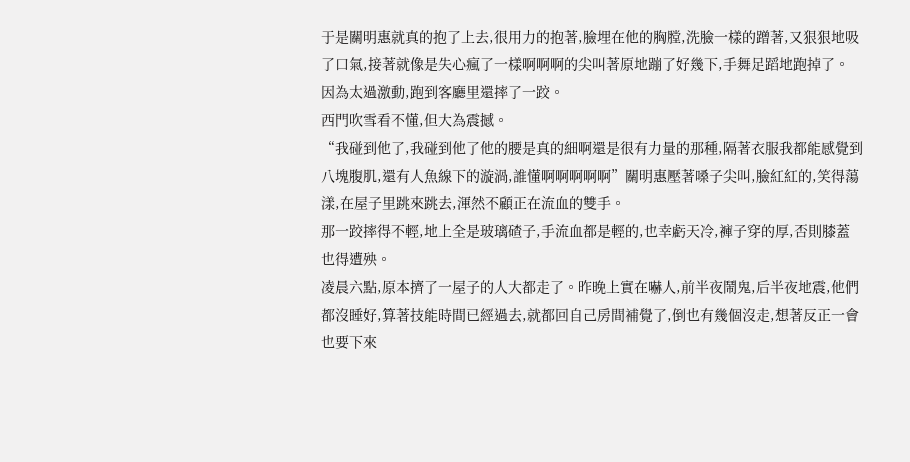于是關明惠就真的抱了上去,很用力的抱著,臉埋在他的胸膛,洗臉一樣的蹭著,又狠狠地吸了口氣,接著就像是失心瘋了一樣啊啊啊的尖叫著原地蹦了好幾下,手舞足蹈地跑掉了。
因為太過激動,跑到客廳里還摔了一跤。
西門吹雪看不懂,但大為震撼。
“我碰到他了,我碰到他了他的腰是真的細啊還是很有力量的那種,隔著衣服我都能感覺到八塊腹肌,還有人魚線下的漩渦,誰懂啊啊啊啊啊”關明惠壓著嗓子尖叫,臉紅紅的,笑得蕩漾,在屋子里跳來跳去,渾然不顧正在流血的雙手。
那一跤摔得不輕,地上全是玻璃碴子,手流血都是輕的,也幸虧天冷,褲子穿的厚,否則膝蓋也得遭殃。
凌晨六點,原本擠了一屋子的人大都走了。昨晚上實在嚇人,前半夜鬧鬼,后半夜地震,他們都沒睡好,算著技能時間已經過去,就都回自己房間補覺了,倒也有幾個沒走,想著反正一會也要下來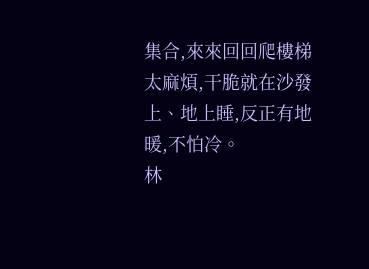集合,來來回回爬樓梯太麻煩,干脆就在沙發上、地上睡,反正有地暖,不怕冷。
林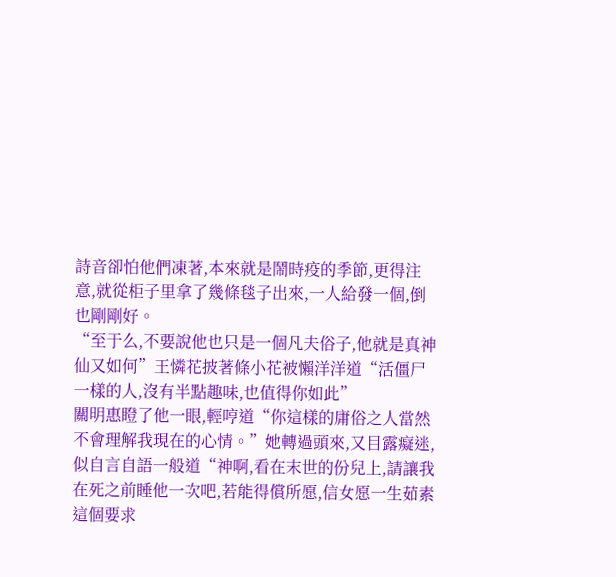詩音卻怕他們凍著,本來就是鬧時疫的季節,更得注意,就從柜子里拿了幾條毯子出來,一人給發一個,倒也剛剛好。
“至于么,不要說他也只是一個凡夫俗子,他就是真神仙又如何”王憐花披著條小花被懶洋洋道“活僵尸一樣的人,沒有半點趣味,也值得你如此”
關明惠瞪了他一眼,輕哼道“你這樣的庸俗之人當然不會理解我現在的心情。”她轉過頭來,又目露癡迷,似自言自語一般道“神啊,看在末世的份兒上,請讓我在死之前睡他一次吧,若能得償所愿,信女愿一生茹素這個要求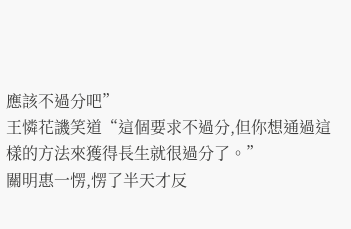應該不過分吧”
王憐花譏笑道“這個要求不過分,但你想通過這樣的方法來獲得長生就很過分了。”
關明惠一愣,愣了半天才反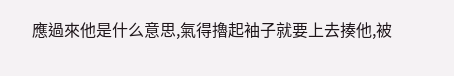應過來他是什么意思,氣得擼起袖子就要上去揍他,被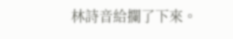林詩音給攔了下來。